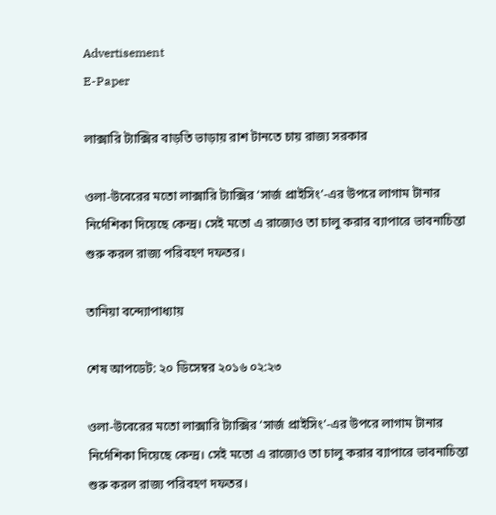Advertisement
E-Paper

লাক্সারি ট্যাক্সির বাড়তি ভাড়ায় রাশ টানতে চায় রাজ্য সরকার

ওলা-উবেরের মতো লাক্সারি ট্যাক্সির ‘সার্জ প্রাইসিং’-এর উপরে লাগাম টানার নির্দেশিকা দিয়েছে কেন্দ্র। সেই মতো এ রাজ্যেও তা চালু করার ব্যাপারে ভাবনাচিন্তা শুরু করল রাজ্য পরিবহণ দফতর।

তানিয়া বন্দ্যোপাধ্যায়

শেষ আপডেট: ২০ ডিসেম্বর ২০১৬ ০২:২৩

ওলা-উবেরের মতো লাক্সারি ট্যাক্সির ‘সার্জ প্রাইসিং’-এর উপরে লাগাম টানার নির্দেশিকা দিয়েছে কেন্দ্র। সেই মতো এ রাজ্যেও তা চালু করার ব্যাপারে ভাবনাচিন্তা শুরু করল রাজ্য পরিবহণ দফতর।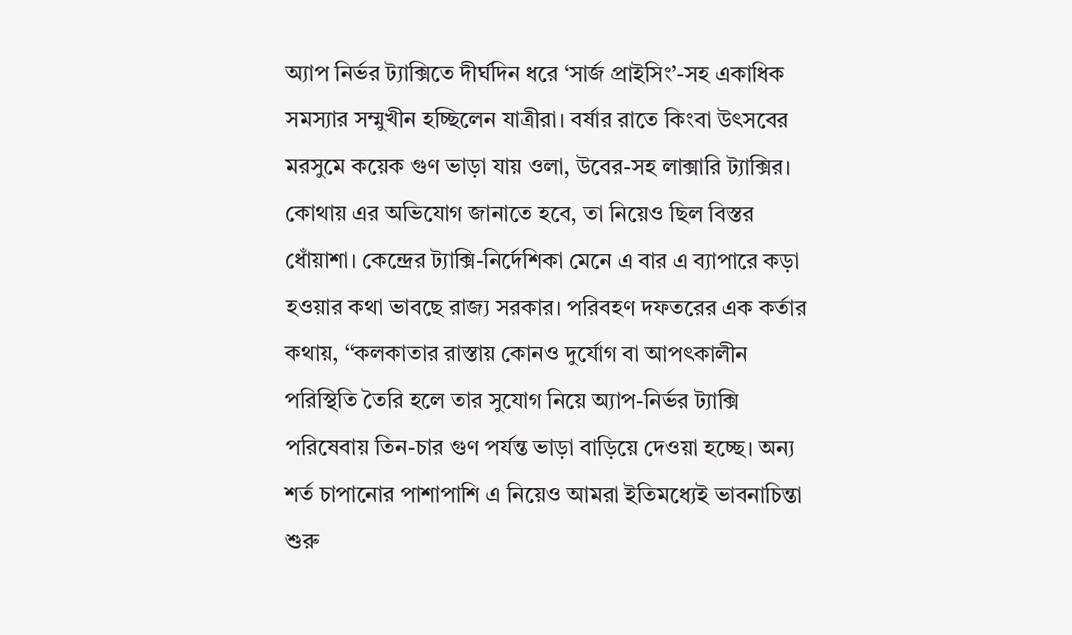অ্যাপ নির্ভর ট্যাক্সিতে দীর্ঘদিন ধরে ‘সার্জ প্রাইসিং’-সহ একাধিক সমস্যার সম্মুখীন হচ্ছিলেন যাত্রীরা। বর্ষার রাতে কিংবা উৎসবের মরসুমে কয়েক গুণ ভাড়া যায় ওলা, উবের-সহ লাক্সারি ট্যাক্সির। কোথায় এর অভিযোগ জানাতে হবে, তা নিয়েও ছিল বিস্তর ধোঁয়াশা। কেন্দ্রের ট্যাক্সি-নির্দেশিকা মেনে এ বার এ ব্যাপারে কড়া হওয়ার কথা ভাবছে রাজ্য সরকার। পরিবহণ দফতরের এক কর্তার কথায়, ‘‘কলকাতার রাস্তায় কোনও দুর্যোগ বা আপৎকালীন পরিস্থিতি তৈরি হলে তার সুযোগ নিয়ে অ্যাপ-নির্ভর ট্যাক্সি পরিষেবায় তিন-চার গুণ পর্যন্ত ভাড়া বাড়িয়ে দেওয়া হচ্ছে। অন্য শর্ত চাপানোর পাশাপাশি এ নিয়েও আমরা ইতিমধ্যেই ভাবনাচিন্তা শুরু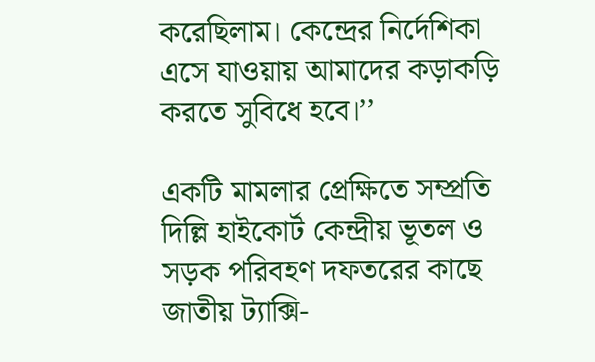করেছিলাম। কেন্দ্রের নির্দেশিকা এসে যাওয়ায় আমাদের কড়াকড়ি করতে সুবিধে হবে।’’

একটি মামলার প্রেক্ষিতে সম্প্রতি দিল্লি হাইকোর্ট কেন্দ্রীয় ভূতল ও সড়ক পরিবহণ দফতরের কাছে জাতীয় ট্যাক্সি-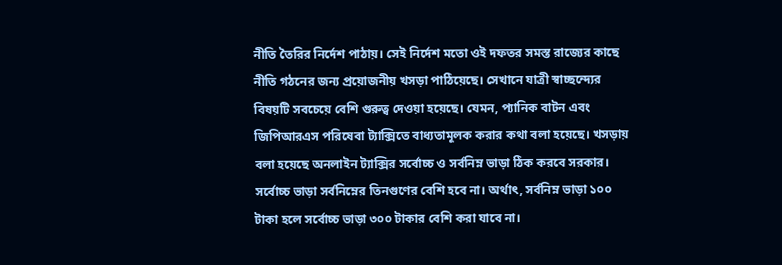নীতি তৈরির নির্দেশ পাঠায়। সেই নির্দেশ মতো ওই দফতর সমস্ত রাজ্যের কাছে নীতি গঠনের জন্য প্রয়োজনীয় খসড়া পাঠিয়েছে। সেখানে যাত্রী স্বাচ্ছন্দ্যের বিষয়টি সবচেয়ে বেশি গুরুত্ব দেওয়া হয়েছে। যেমন, প্যানিক বাটন এবং জিপিআরএস পরিষেবা ট্যাক্সিতে বাধ্যতামূলক করার কথা বলা হয়েছে। খসড়ায় বলা হয়েছে অনলাইন ট্যাক্সির সর্বোচ্চ ও সর্বনিম্ন ভাড়া ঠিক করবে সরকার। সর্বোচ্চ ভাড়া সর্বনিম্নের তিনগুণের বেশি হবে না। অর্থাৎ, সর্বনিম্ন ভাড়া ১০০ টাকা হলে সর্বোচ্চ ভাড়া ৩০০ টাকার বেশি করা যাবে না।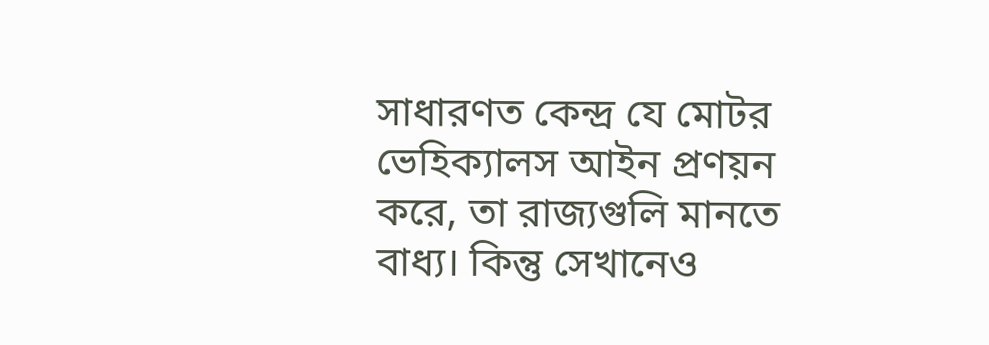সাধারণত কেন্দ্র যে মোটর ভেহিক্যালস আইন প্রণয়ন করে, তা রাজ্যগুলি মানতে বাধ্য। কিন্তু সেখানেও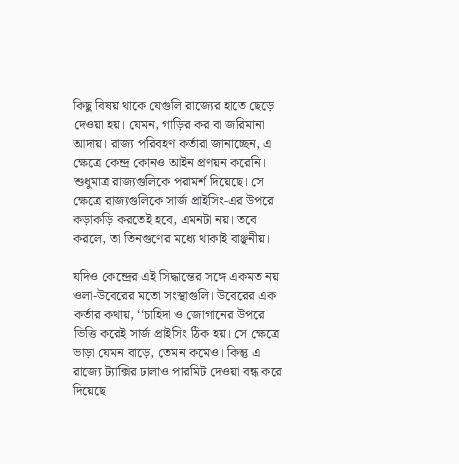কিছু বিষয় থাকে যেগুলি রাজ্যের হাতে ছেড়ে দেওয়া হয়। যেমন, গাড়ির কর বা জরিমানা আদায়। রাজ্য পরিবহণ কর্তারা জানাচ্ছেন, এ ক্ষেত্রে কেন্দ্র কোনও আইন প্রণয়ন করেনি। শুধুমাত্র রাজ্যগুলিকে পরামর্শ দিয়েছে। সে ক্ষেত্রে রাজ্যগুলিকে সার্জ প্রাইসিং-এর উপরে কড়াকড়ি করতেই হবে, এমনটা নয়। তবে করলে, তা তিনগুণের মধ্যে থাকাই বাঞ্ছনীয়।

যদিও কেন্দ্রের এই সিদ্ধান্তের সঙ্গে একমত নয় ওলা-উবেরের মতো সংস্থাগুলি। উবেরের এক কর্তার কথায়, ‘‘চাহিদা ও জোগানের উপরে ভিত্তি করেই সার্জ প্রাইসিং ঠিক হয়। সে ক্ষেত্রে ভাড়া যেমন বাড়ে, তেমন কমেও। কিন্তু এ রাজ্যে ট্যাক্সির ঢালাও পারমিট দেওয়া বন্ধ করে দিয়েছে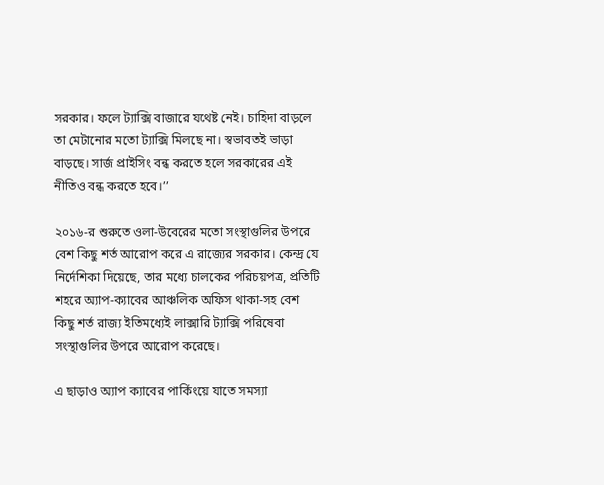সরকার। ফলে ট্যাক্সি বাজারে যথেষ্ট নেই। চাহিদা বাড়লে তা মেটানোর মতো ট্যাক্সি মিলছে না। স্বভাবতই ভাড়া বাড়ছে। সার্জ প্রাইসিং বন্ধ করতে হলে সরকারের এই নীতিও বন্ধ করতে হবে।’’

২০১৬-র শুরুতে ওলা-উবেরের মতো সংস্থাগুলির উপরে বেশ কিছু শর্ত আরোপ করে এ রাজ্যের সরকার। কেন্দ্র যে নির্দেশিকা দিয়েছে, তার মধ্যে চালকের পরিচয়পত্র, প্রতিটি শহরে অ্যাপ-ক্যাবের আঞ্চলিক অফিস থাকা-সহ বেশ কিছু শর্ত রাজ্য ইতিমধ্যেই লাক্সারি ট্যাক্সি পরিষেবা সংস্থাগুলির উপরে আরোপ করেছে।

এ ছাড়াও অ্যাপ ক্যাবের পার্কিংয়ে যাতে সমস্যা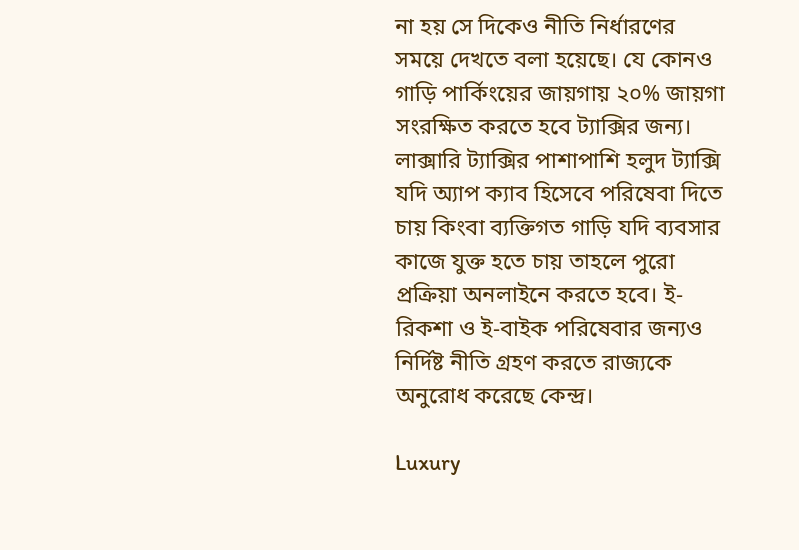না হয় সে দিকেও নীতি নির্ধারণের সময়ে দেখতে বলা হয়েছে। যে কোনও গাড়ি পার্কিংয়ের জায়গায় ২০% জায়গা সংরক্ষিত করতে হবে ট্যাক্সির জন্য। লাক্সারি ট্যাক্সির পাশাপাশি হলুদ ট্যাক্সি যদি অ্যাপ ক্যাব হিসেবে পরিষেবা দিতে চায় কিংবা ব্যক্তিগত গাড়ি যদি ব্যবসার কাজে যুক্ত হতে চায় তাহলে পুরো প্রক্রিয়া অনলাইনে করতে হবে। ই-রিকশা ও ই-বাইক পরিষেবার জন্যও নির্দিষ্ট নীতি গ্রহণ করতে রাজ্যকে অনুরোধ করেছে কেন্দ্র।

Luxury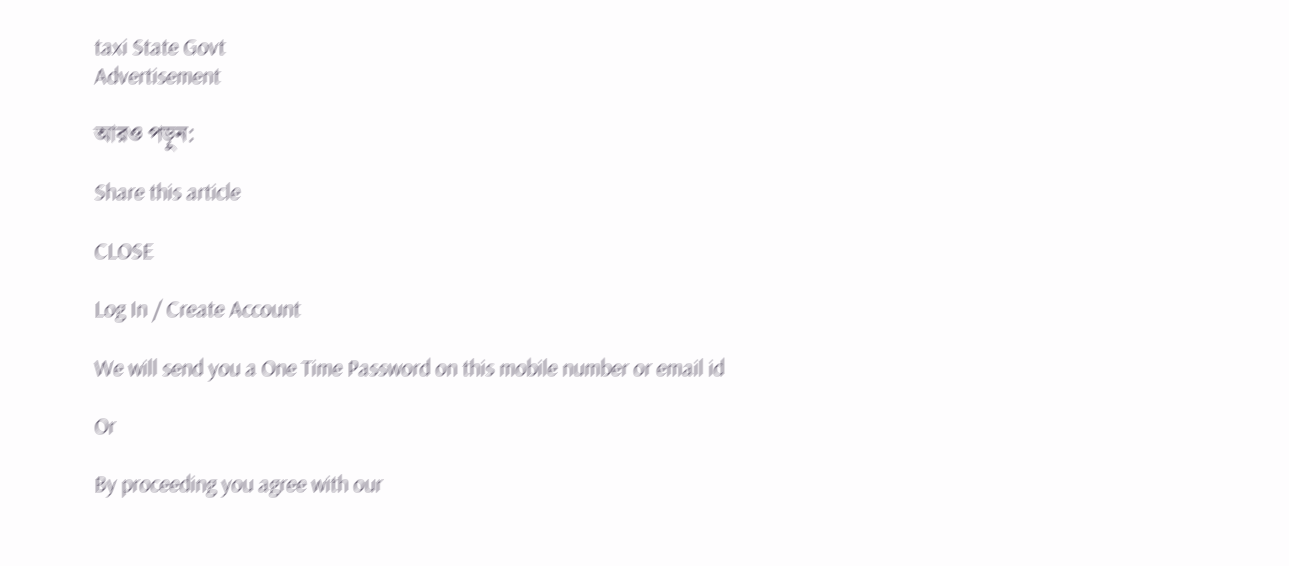taxi State Govt
Advertisement

আরও পড়ুন:

Share this article

CLOSE

Log In / Create Account

We will send you a One Time Password on this mobile number or email id

Or

By proceeding you agree with our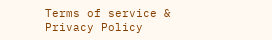Terms of service & Privacy Policy